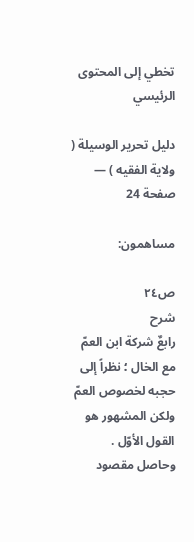تخطي إلى المحتوى الرئيسي

دليل تحرير الوسيلة ( ولاية الفقيه ) — صفحة 24

مساهمون:

ص٢٤
شرح
رابعٌ شركة ابن العمّ مع الخال ؛ نظراً إلى حجبه لخصوص العمّ ولكن المشهور هو القول الأوّل . وحاصل مقصود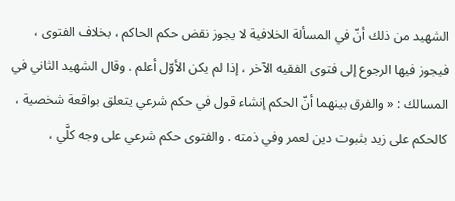الشهيد من ذلك أنّ في المسألة الخلافية لا يجوز نقض حكم الحاكم ، بخلاف الفتوى ، فيجوز فيها الرجوع إلى فتوى الفقيه الآخر ، إذا لم يكن الأوّل أعلم . وقال الشهيد الثاني في المسالك : « والفرق بينهما أنّ الحكم إنشاء قول في حكم شرعي يتعلق بواقعة شخصية ، كالحكم على زيد بثبوت دين لعمر وفي ذمته . والفتوى حكم شرعي على وجه كلَّي ،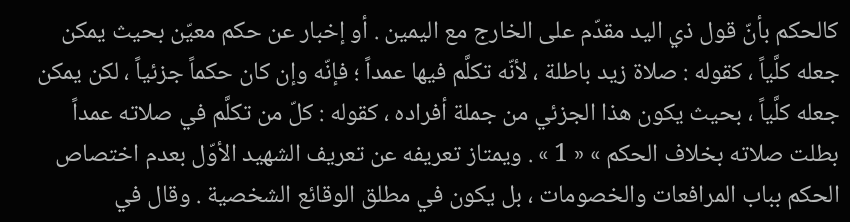كالحكم بأنّ قول ذي اليد مقدّم على الخارج مع اليمين . أو إخبار عن حكم معيّن بحيث يمكن جعله كلَّياً ، كقوله : صلاة زيد باطلة ، لأنّه تكلَّم فيها عمداً ؛ فإنّه وإن كان حكماً جزئياً ، لكن يمكن جعله كلَّياً ، بحيث يكون هذا الجزئي من جملة أفراده ، كقوله : كلّ من تكلَّم في صلاته عمداً بطلت صلاته بخلاف الحكم » « 1 » . ويمتاز تعريفه عن تعريف الشهيد الأوّل بعدم اختصاص الحكم بباب المرافعات والخصومات ، بل يكون في مطلق الوقائع الشخصية . وقال في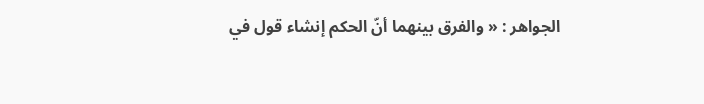الجواهر : « والفرق بينهما أنّ الحكم إنشاء قول في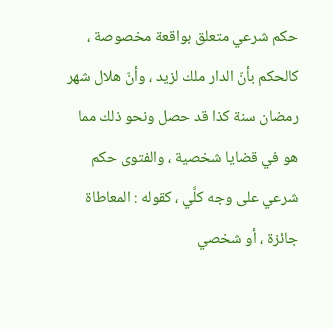حكم شرعي متعلق بواقعة مخصوصة ، كالحكم بأنّ الدار ملك لزيد ، وأنّ هلال شهر رمضان سنة كذا قد حصل ونحو ذلك مما هو في قضايا شخصية ، والفتوى حكم شرعي على وجه كلَّي ، كقوله : المعاطاة جائزة ، أو شخصي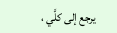يرجع إلى كلَّي ،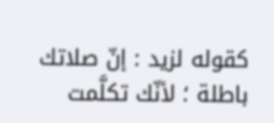كقوله لزيد : إنّ صلاتك باطلة ؛ لأنّك تكلَّمت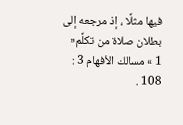فيها مثلًا ، إذ مرجعه إلى بطلان صلاة من تكلَّم« 1 » مسالك الأفهام 3 : 108 .